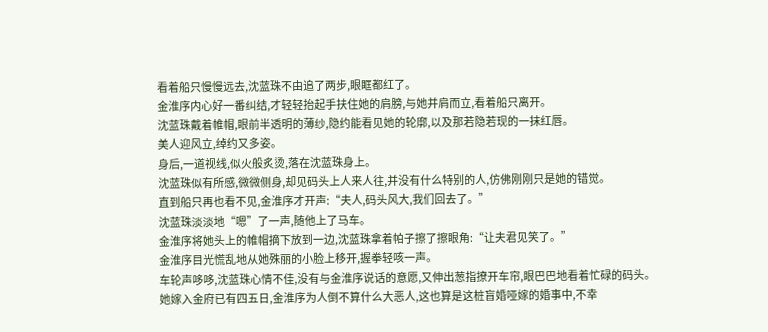看着船只慢慢远去,沈蓝珠不由追了两步,眼眶都红了。
金淮序内心好一番纠结,才轻轻抬起手扶住她的肩膀,与她并肩而立,看着船只离开。
沈蓝珠戴着帷帽,眼前半透明的薄纱,隐约能看见她的轮廓,以及那若隐若现的一抹红唇。
美人迎风立,绰约又多姿。
身后,一道视线,似火般炙烫,落在沈蓝珠身上。
沈蓝珠似有所感,微微侧身,却见码头上人来人往,并没有什么特别的人,仿佛刚刚只是她的错觉。
直到船只再也看不见,金淮序才开声:“夫人,码头风大,我们回去了。”
沈蓝珠淡淡地“嗯”了一声,随他上了马车。
金淮序将她头上的帷帽摘下放到一边,沈蓝珠拿着帕子擦了擦眼角:“让夫君见笑了。”
金淮序目光慌乱地从她殊丽的小脸上移开,握拳轻咳一声。
车轮声哆哆,沈蓝珠心情不佳,没有与金淮序说话的意愿,又伸出葱指撩开车帘,眼巴巴地看着忙碌的码头。
她嫁入金府已有四五日,金淮序为人倒不算什么大恶人,这也算是这桩盲婚哑嫁的婚事中,不幸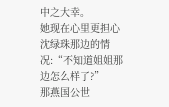中之大幸。
她现在心里更担心沈绿珠那边的情况:“不知道姐姐那边怎么样了?”
那燕国公世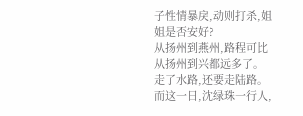子性情暴戾,动则打杀,姐姐是否安好?
从扬州到燕州,路程可比从扬州到兴都远多了。
走了水路,还要走陆路。
而这一日,沈绿珠一行人,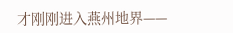才刚刚进入燕州地界——